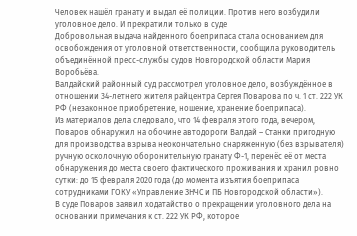Человек нашёл гранату и выдал её полиции. Против него возбудили уголовное дело. И прекратили только в суде
Добровольная выдача найденного боеприпаса стала основанием для освобождения от уголовной ответственности, сообщила руководитель объединённой пресс-службы судов Новгородской области Мария Воробьёва.
Валдайский районный суд рассмотрел уголовное дело, возбуждённое в отношении 34-летнего жителя райцентра Сергея Поварова по ч. 1 ст. 222 УК РФ (незаконное приобретение, ношение, хранение боеприпаса).
Из материалов дела следовало, что 14 февраля этого года, вечером, Поваров обнаружил на обочине автодороги Валдай – Станки пригодную для производства взрыва неокончательно снаряженную (без взрывателя) ручную осколочную оборонительную гранату Ф-1, перенёс её от места обнаружения до места своего фактического проживания и хранил ровно сутки: до 15 февраля 2020 года (до момента изъятия боеприпаса сотрудниками ГОКУ «Управление ЗНЧС и ПБ Новгородской области»).
В суде Поваров заявил ходатайство о прекращении уголовного дела на основании примечания к ст. 222 УК РФ, которое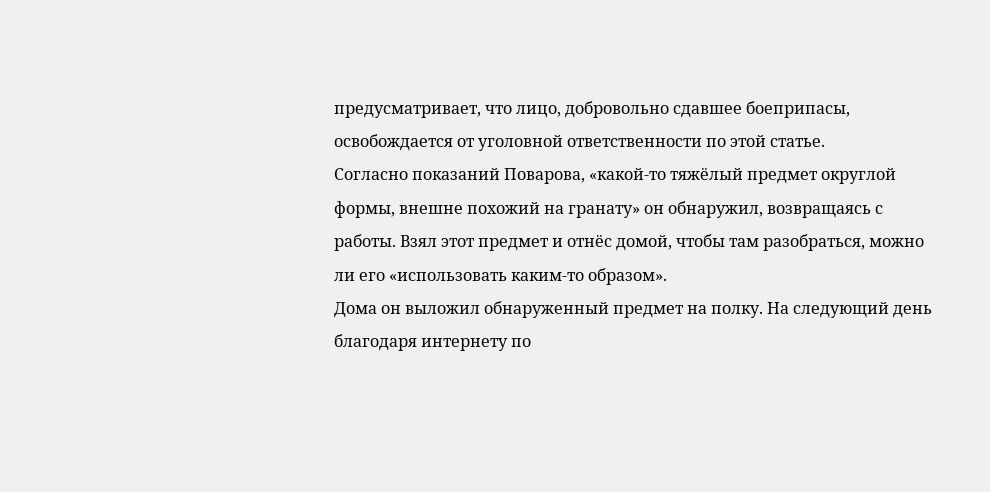предусматривает, что лицо, добровольно сдавшее боеприпасы, освобождается от уголовной ответственности по этой статье.
Согласно показаний Поварова, «какой-то тяжёлый предмет округлой формы, внешне похожий на гранату» он обнаружил, возвращаясь с работы. Взял этот предмет и отнёс домой, чтобы там разобраться, можно ли его «использовать каким-то образом».
Дома он выложил обнаруженный предмет на полку. На следующий день благодаря интернету по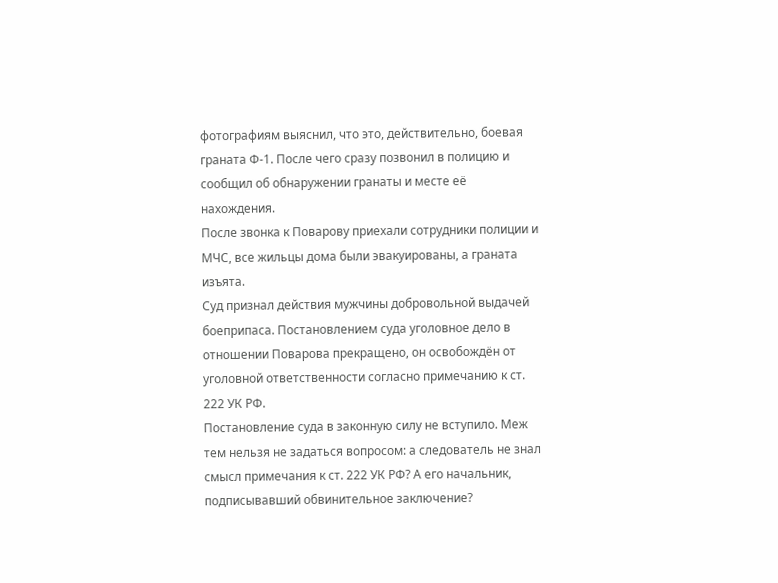фотографиям выяснил, что это, действительно, боевая граната Ф-1. После чего сразу позвонил в полицию и сообщил об обнаружении гранаты и месте её нахождения.
После звонка к Поварову приехали сотрудники полиции и МЧС, все жильцы дома были эвакуированы, а граната изъята.
Суд признал действия мужчины добровольной выдачей боеприпаса. Постановлением суда уголовное дело в отношении Поварова прекращено, он освобождён от уголовной ответственности согласно примечанию к ст. 222 УК РФ.
Постановление суда в законную силу не вступило. Меж тем нельзя не задаться вопросом: а следователь не знал смысл примечания к ст. 222 УК РФ? А его начальник, подписывавший обвинительное заключение?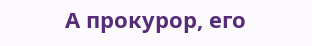А прокурор, его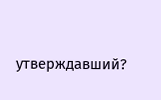утверждавший?